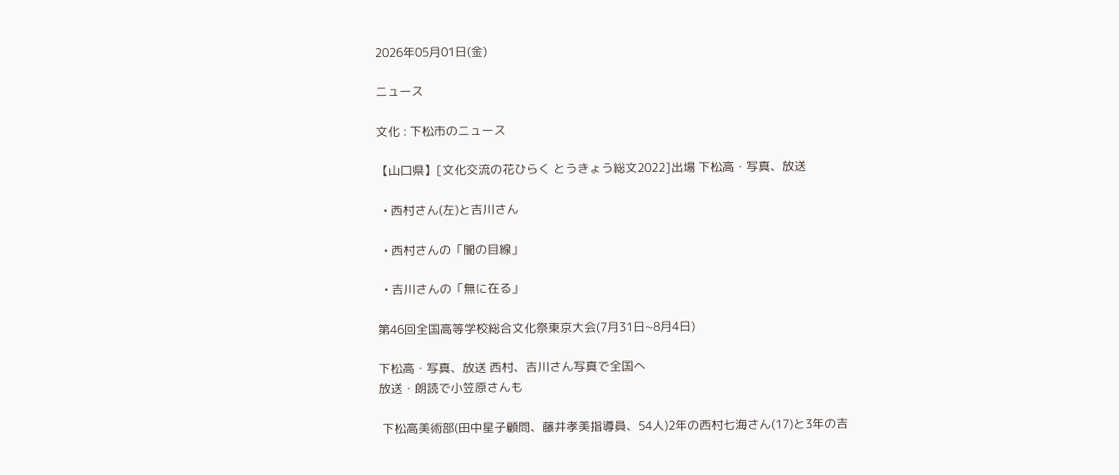2026年05月01日(金)

ニュース

文化 : 下松市のニュース

【山口県】[文化交流の花ひらく とうきょう総文2022]出場 下松高・写真、放送

  • 西村さん(左)と吉川さん

  • 西村さんの「闇の目線」

  • 吉川さんの「無に在る」

第46回全国高等学校総合文化祭東京大会(7月31日~8月4日)

下松高・写真、放送 西村、吉川さん写真で全国へ
放送・朗読で小笠原さんも

 下松高美術部(田中星子顧問、藤井孝美指導員、54人)2年の西村七海さん(17)と3年の吉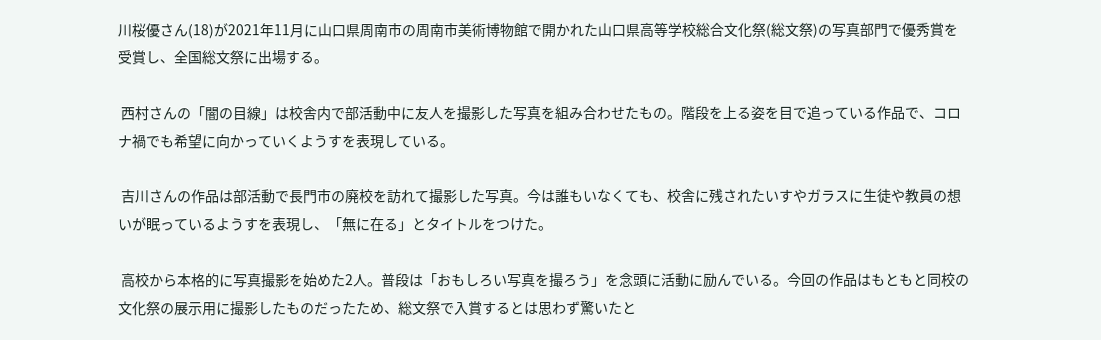川桜優さん(18)が2021年11月に山口県周南市の周南市美術博物館で開かれた山口県高等学校総合文化祭(総文祭)の写真部門で優秀賞を受賞し、全国総文祭に出場する。

 西村さんの「闇の目線」は校舎内で部活動中に友人を撮影した写真を組み合わせたもの。階段を上る姿を目で追っている作品で、コロナ禍でも希望に向かっていくようすを表現している。

 吉川さんの作品は部活動で長門市の廃校を訪れて撮影した写真。今は誰もいなくても、校舎に残されたいすやガラスに生徒や教員の想いが眠っているようすを表現し、「無に在る」とタイトルをつけた。

 高校から本格的に写真撮影を始めた2人。普段は「おもしろい写真を撮ろう」を念頭に活動に励んでいる。今回の作品はもともと同校の文化祭の展示用に撮影したものだったため、総文祭で入賞するとは思わず驚いたと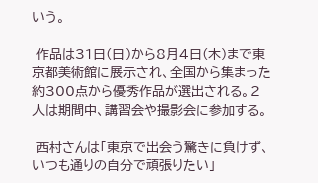いう。

 作品は31日(日)から8月4日(木)まで東京都美術館に展示され、全国から集まった約300点から優秀作品が選出される。2人は期間中、講習会や撮影会に参加する。

 西村さんは「東京で出会う驚きに負けず、いつも通りの自分で頑張りたい」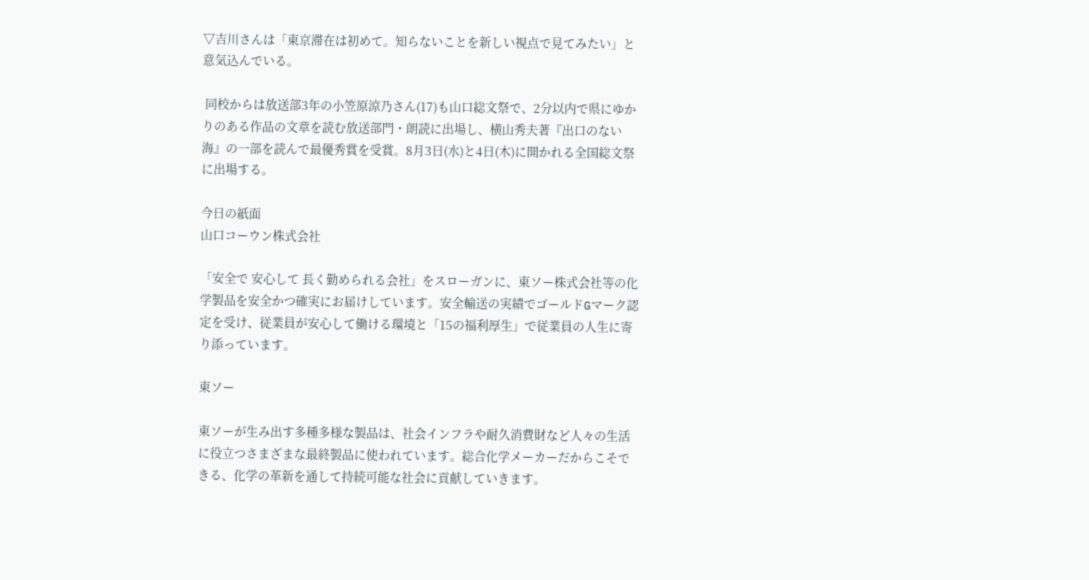▽吉川さんは「東京滞在は初めて。知らないことを新しい視点で見てみたい」と意気込んでいる。

 同校からは放送部3年の小笠原涼乃さん(17)も山口総文祭で、2分以内で県にゆかりのある作品の文章を読む放送部門・朗読に出場し、横山秀夫著『出口のない海』の一部を読んで最優秀賞を受賞。8月3日(水)と4日(木)に開かれる全国総文祭に出場する。

今日の紙面
山口コーウン株式会社

「安全で 安心して 長く勤められる会社」をスローガンに、東ソー株式会社等の化学製品を安全かつ確実にお届けしています。安全輸送の実績でゴールドGマーク認定を受け、従業員が安心して働ける環境と「15の福利厚生」で従業員の人生に寄り添っています。

東ソー

東ソーが生み出す多種多様な製品は、社会インフラや耐久消費財など人々の生活に役立つさまざまな最終製品に使われています。総合化学メーカーだからこそできる、化学の革新を通して持続可能な社会に貢献していきます。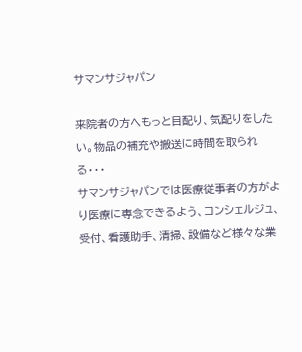サマンサジャパン

来院者の方へもっと目配り、気配りをしたい。物品の補充や搬送に時間を取られる・・・
サマンサジャパンでは医療従事者の方がより医療に専念できるよう、コンシェルジュ、受付、看護助手、清掃、設備など様々な業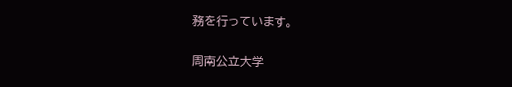務を行っています。

周南公立大学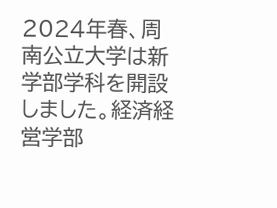2024年春、周南公立大学は新学部学科を開設しました。経済経営学部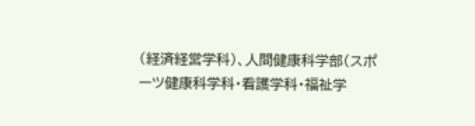(経済経営学科)、人間健康科学部(スポーツ健康科学科・看護学科・福祉学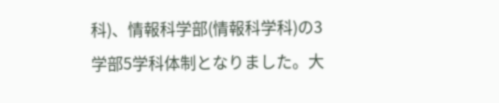科)、情報科学部(情報科学科)の3学部5学科体制となりました。大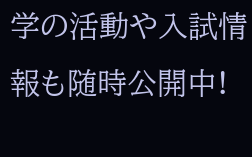学の活動や入試情報も随時公開中!